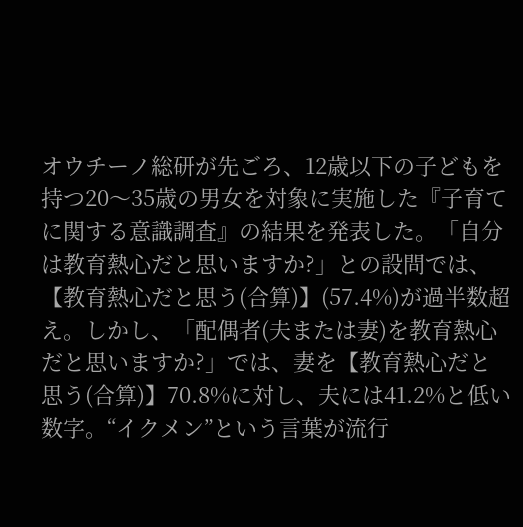オウチーノ総研が先ごろ、12歳以下の子どもを持つ20〜35歳の男女を対象に実施した『子育てに関する意識調査』の結果を発表した。「自分は教育熱心だと思いますか?」との設問では、【教育熱心だと思う(合算)】(57.4%)が過半数超え。しかし、「配偶者(夫または妻)を教育熱心だと思いますか?」では、妻を【教育熱心だと思う(合算)】70.8%に対し、夫には41.2%と低い数字。“イクメン”という言葉が流行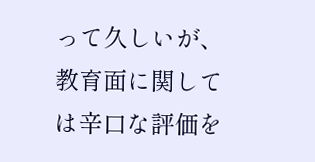って久しいが、教育面に関しては辛口な評価を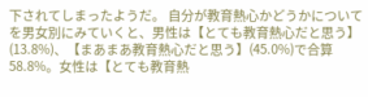下されてしまったようだ。 自分が教育熱心かどうかについてを男女別にみていくと、男性は【とても教育熱心だと思う】(13.8%)、【まあまあ教育熱心だと思う】(45.0%)で合算58.8%。女性は【とても教育熱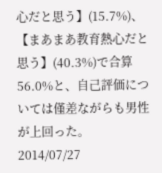心だと思う】(15.7%)、【まあまあ教育熱心だと思う】(40.3%)で合算56.0%と、自己評価については僅差ながらも男性が上回った。
2014/07/27